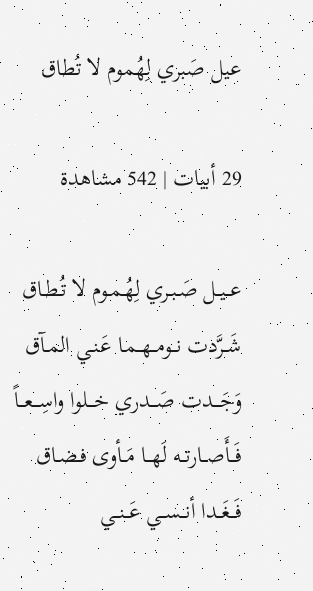عيل صَبري لِهُموم لا تُطاق

29 أبيات | 542 مشاهدة

عــيــل صَـبـري لِهُـمـوم لا تُـطـاق
شَــرَّدت نــومــهــمـا عَـنـي المـآق
وَجَـــدت صَـــدري خـــلوا واسِـــعــاً
فَــأَصــارتــه لَهــا مَــأوى فـضـاق
فَــغَــدا أنــســي عَــنــي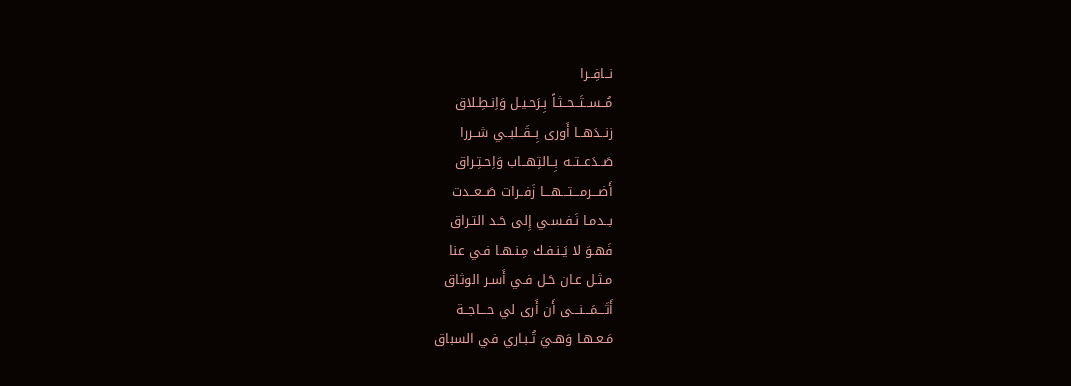نــافِــرا
مُــســتَــحــثـاً بِـرَحـيـل وَاِنـطِـلاق
زنــدَهــا أَورى بِــقَــلبــي شــررا
صَــدَعــتــه بِــالتِهــاب وَاِحـتِـراق
أَضـــرمـــتـــهـــا زَفــرات صَــعــدت
بــدمـا نَـفـسـي إِلى حَـد التـراق
فَهـوَ لا يَـنـفـك مِـنـهـا فـي عنا
مـثـل عـان حَـل فـي أَسـر الوثاق
أَتَـــمَـــنـــى أَن أَرى لي حـــاجــة
مَـعـهـا وَهـيَ تُـبـاري في السباق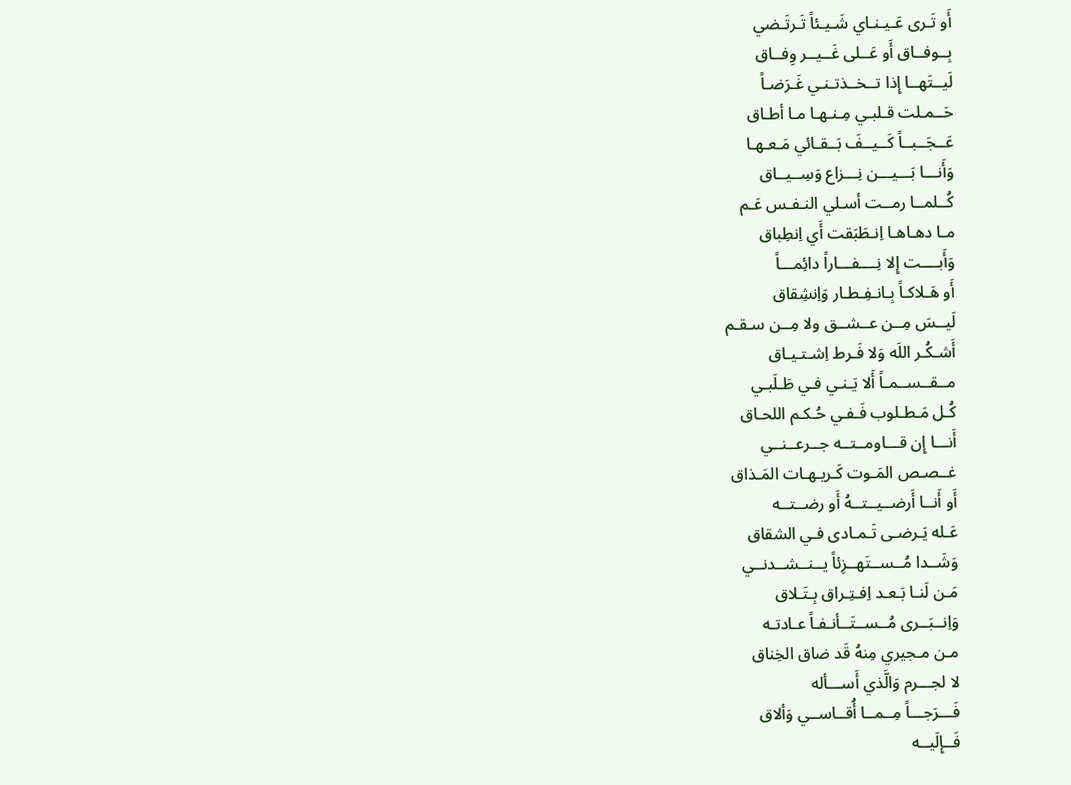أَو تَـرى عَـيـنـاي شَـيـئاً تَـرتَـضي
بِــوفــاق أَو عَــلى غَــيــر وِفــاق
لَيــتَهــا إِذا تــخــذتـنـي غَـرَضـاً
حَــمـلت قـلبـي مِـنـهـا مـا أطـاق
عَــجَــبــاً كَــيــفَ بَــقـائي مَـعـهـا
وَأَنـــا بَـــيـــن نِـــزاع وَسِــيــاق
كُــلمــا رمــت أسـلي النـفـس عَـم
مـا دهـاهـا اِنـطَبَقت أَي اِنطِباق
وَأَبــــت إِلا نِــــفـــاراً دائِمـــاً
أَو هَـلاكـاً بِـانـفِـطـار وَاِنشِقاق
لَيــسَ مِــن عــشــق ولا مِــن سـقـم
أَشـكُـر اللَه وَلا فَـرط اِشـتـيـاق
مــقــســمـاً أَلا يَـنـي فـي طَـلَبـي
كُـل مَـطـلوب فَـفـي حُـكـم اللحـاق
أَنـــا إِن قـــاومــتــه جــرعــنــي
غــصـص المَـوت كَـريـهـات المَـذاق
أَو أَنــا أَرضــيــتــهُ أَو رضــتــه
عَـله يَـرضـى تَـمـادى فـي الشقاق
وَشَــدا مُــســتَهــزِئاً يــنــشــدنــي
مَـن لَنـا بَـعـد اِفـتِـراق بِـتَـلاق
وَاِنــبَــرى مُــســتَــأنـفـاً عـادتـه
مـن مـجيري مِنهُ قَد ضاق الخِناق
لا لجـــرم وَالَّذي أَســـأله
فَـــرَجـــاً مِــمــا أُقــاســي وَألاق
فَــإِلَيــه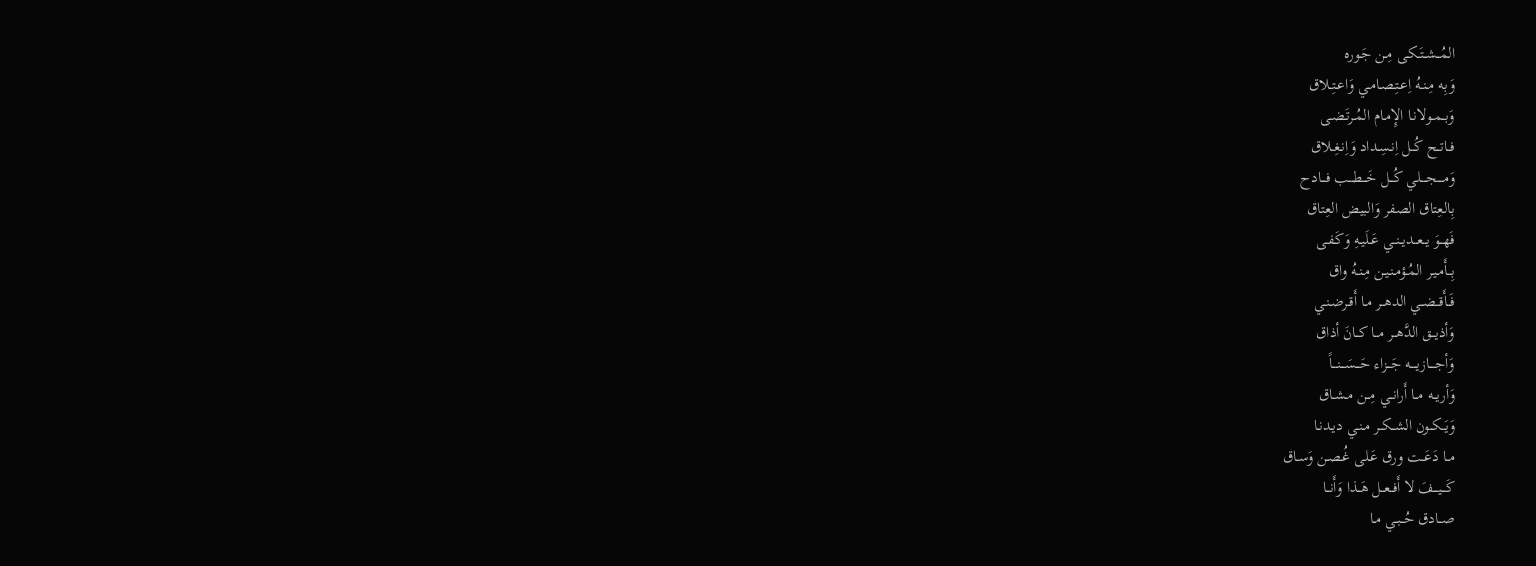المُــشــتَـكـى مِـن جَـوره
وَبِه مِـنـهُ اِعـتِـصـامـي وَاعـتِـلاق
وَبــمـولانـا الإِمـام المُـرتَـضـى
فــاتــح كُــل اِنـسِـداد وَاِنـغِـلاق
وَمــــجــــلي كُـــل خَـــطـــب فـــادح
بِالعِتاق الصفر وَالبيض العِتاق
فَهــوَ يــعــديــنــي عَـلَيـهِ وَكَـفـى
بِــأَمـيـر المُـؤمـنـيـن مِـنـهُ واق
فَــأَقــضــي الدهــر مـا أَقـرضـنـي
وَأذيــق الدَّهــر مــا كــانَ أذاق
وَأجــــازيــــه جَـــزاء حَـــسَـــنـــاً
وَأريــه مــا أَرانــي مِــن مـشـاق
وَيَــكــون الشــكــر مـنـي ديـدنـا
مــا دَعَــت ورق عَـلى غُـصـن وَسـاق
كَـــيـــفَ لا أَفــعــل هَــذا وَأَنــا
صــادق حُــبـي مـا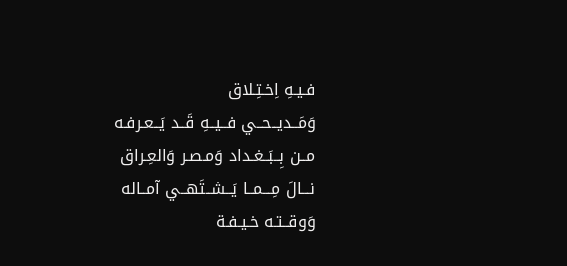فـيـهِ اِخـتِـلاق
وَمَــديــحــي فــيــهِ قَــد يَــعـرفـه
مــن بِــبَــغـداد وَمـصـر وَالعِـراق
نـــالَ مِـــمــا يَــشــتَهــي آمــاله
وَوقــتـه خـيـفـة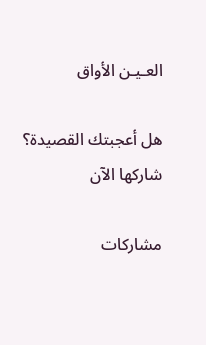العـيـن الأواق

هل أعجبتك القصيدة؟ شاركها الآن

مشاركات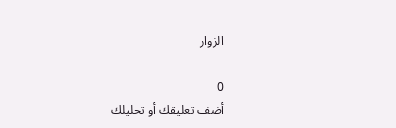الزوار

0
أضف تعليقك أو تحليلك